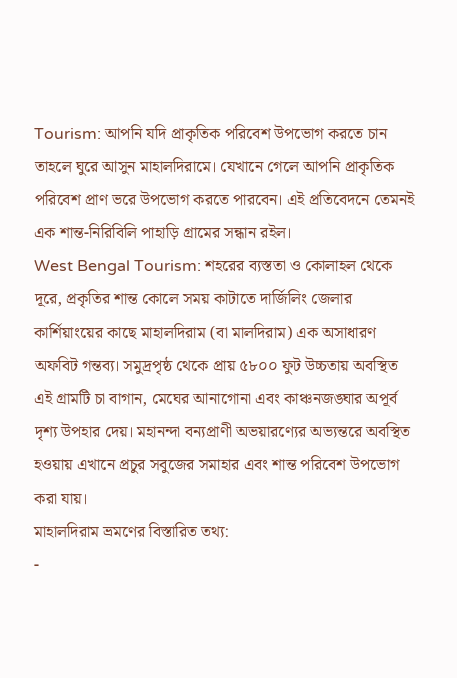Tourism: আপনি যদি প্রাকৃতিক পরিবেশ উপভোগ করতে চান তাহলে ঘুরে আসুন মাহালদিরামে। যেখানে গেলে আপনি প্রাকৃতিক পরিবেশ প্রাণ ভরে উপভোগ করতে পারবেন। এই প্রতিবেদনে তেমনই এক শান্ত-নিরিবিলি পাহাড়ি গ্রামের সন্ধান রইল।
West Bengal Tourism: শহরের ব্যস্ততা ও কোলাহল থেকে দূরে, প্রকৃতির শান্ত কোলে সময় কাটাতে দার্জিলিং জেলার কার্শিয়াংয়ের কাছে মাহালদিরাম (বা মালদিরাম) এক অসাধারণ অফবিট গন্তব্য। সমুদ্রপৃষ্ঠ থেকে প্রায় ৫৮০০ ফুট উচ্চতায় অবস্থিত এই গ্রামটি চা বাগান, মেঘের আনাগোনা এবং কাঞ্চনজঙ্ঘার অপূর্ব দৃশ্য উপহার দেয়। মহানন্দা বন্যপ্রাণী অভয়ারণ্যের অভ্যন্তরে অবস্থিত হওয়ায় এখানে প্রচুর সবুজের সমাহার এবং শান্ত পরিবেশ উপভোগ করা যায়।
মাহালদিরাম ভ্রমণের বিস্তারিত তথ্য:
-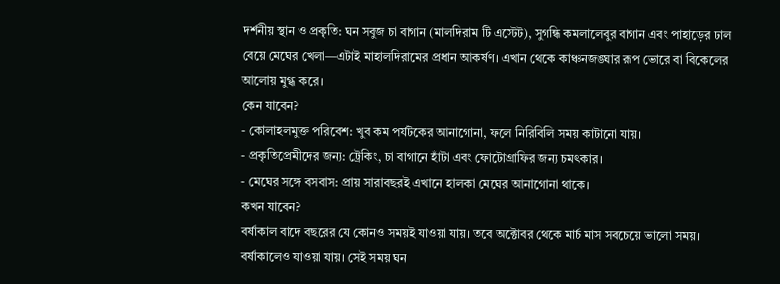দর্শনীয় স্থান ও প্রকৃতি: ঘন সবুজ চা বাগান (মালদিরাম টি এস্টেট), সুগন্ধি কমলালেবুর বাগান এবং পাহাড়ের ঢাল বেয়ে মেঘের খেলা—এটাই মাহালদিরামের প্রধান আকর্ষণ। এখান থেকে কাঞ্চনজঙ্ঘার রূপ ভোরে বা বিকেলের আলোয় মুগ্ধ করে।
কেন যাবেন?
- কোলাহলমুক্ত পরিবেশ: খুব কম পর্যটকের আনাগোনা, ফলে নিরিবিলি সময় কাটানো যায়।
- প্রকৃতিপ্রেমীদের জন্য: ট্রেকিং, চা বাগানে হাঁটা এবং ফোটোগ্রাফির জন্য চমৎকার।
- মেঘের সঙ্গে বসবাস: প্রায় সারাবছরই এখানে হালকা মেঘের আনাগোনা থাকে।
কখন যাবেন?
বর্ষাকাল বাদে বছরের যে কোনও সময়ই যাওয়া যায়। তবে অক্টোবর থেকে মার্চ মাস সবচেয়ে ভালো সময়। বর্ষাকালেও যাওয়া যায়। সেই সময় ঘন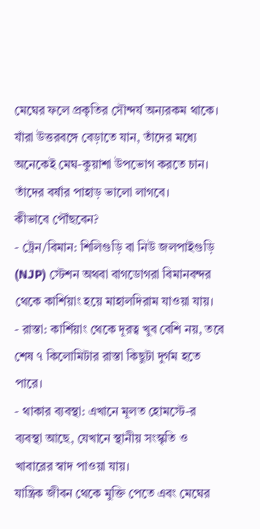মেঘের ফলে প্রকৃতির সৌন্দর্য অন্যরকম থাকে। যাঁরা উত্তরবঙ্গে বেড়াতে যান, তাঁদের মধ্যে অনেকেই মেঘ-কুয়াশা উপভোগ করতে চান। তাঁদের বর্ষার পাহাড় ভালো লাগবে।
কীভাবে পৌঁছবেন?
- ট্রেন/বিমান: শিলিগুড়ি বা নিউ জলপাইগুড়ি (NJP) স্টেশন অথবা বাগডোগরা বিমানবন্দর থেকে কার্শিয়াং হয়ে মাহালদিরাম যাওয়া যায়।
- রাস্তা: কার্শিয়াং থেকে দূরত্ব খুব বেশি নয়, তবে শেষ ৭ কিলোমিটার রাস্তা কিছুটা দুর্গম হতে পারে।
- থাকার ব্যবস্থা: এখানে মূলত হোমস্টে-র ব্যবস্থা আছে, যেখানে স্থানীয় সংস্কৃতি ও খাবারের স্বাদ পাওয়া যায়।
যান্ত্রিক জীবন থেকে মুক্তি পেতে এবং মেঘের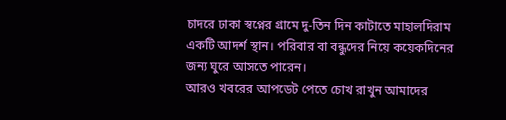চাদরে ঢাকা স্বপ্নের গ্রামে দু-তিন দিন কাটাতে মাহালদিরাম একটি আদর্শ স্থান। পরিবার বা বন্ধুদের নিয়ে কয়েকদিনের জন্য ঘুরে আসতে পারেন।
আরও খবরের আপডেট পেতে চোখ রাখুন আমাদের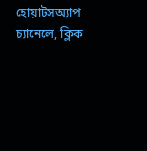হোয়াটসঅ্যাপ চ্যানেলে, ক্লিক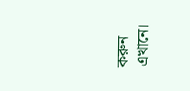করুন এখানে।